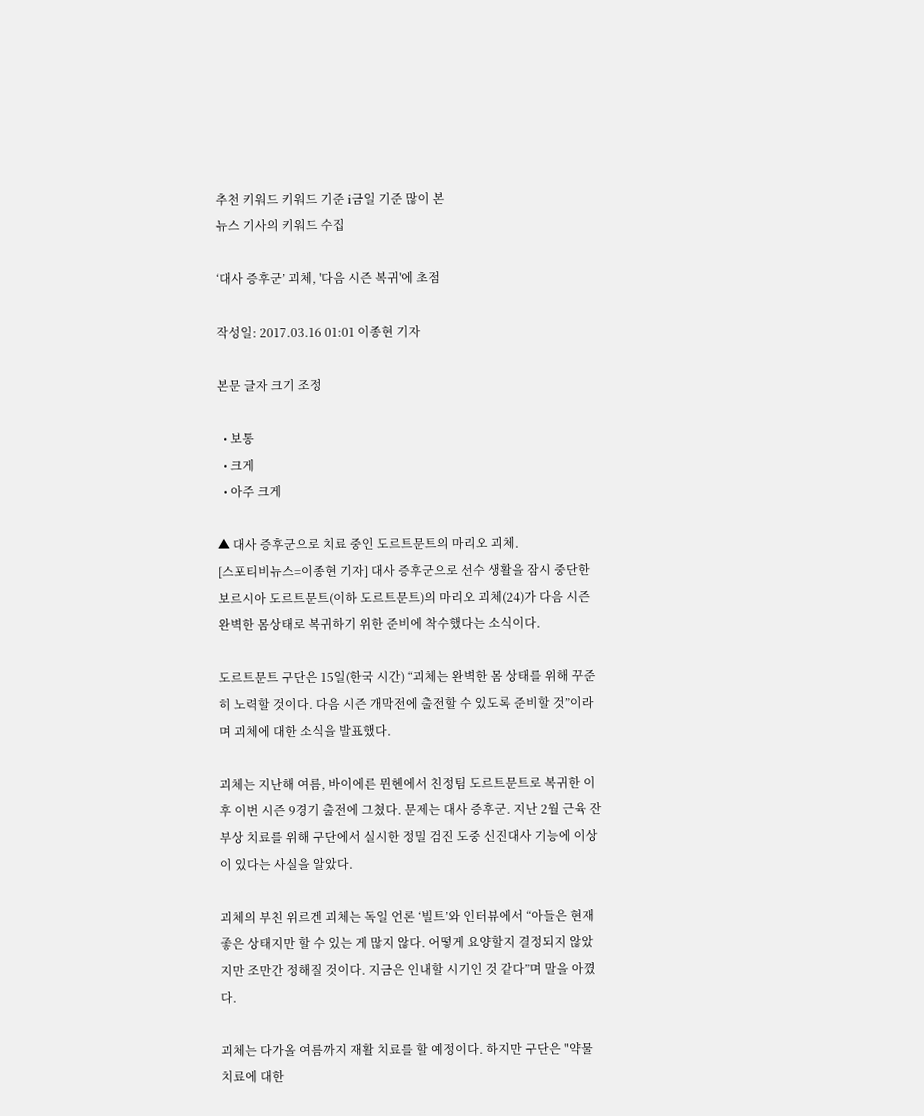추천 키워드 키워드 기준 i금일 기준 많이 본
뉴스 기사의 키워드 수집

‘대사 증후군’ 괴체, '다음 시즌 복귀'에 초점

작성일: 2017.03.16 01:01 이종현 기자

본문 글자 크기 조정

  • 보통
  • 크게
  • 아주 크게

▲ 대사 증후군으로 치료 중인 도르트문트의 마리오 괴체.
[스포티비뉴스=이종현 기자] 대사 증후군으로 선수 생활을 잠시 중단한 보르시아 도르트문트(이하 도르트문트)의 마리오 괴체(24)가 다음 시즌 완벽한 몸상태로 복귀하기 위한 준비에 착수했다는 소식이다.

도르트문트 구단은 15일(한국 시간) “괴체는 완벽한 몸 상태를 위해 꾸준히 노력할 것이다. 다음 시즌 개막전에 출전할 수 있도록 준비할 것”이라며 괴체에 대한 소식을 발표했다.

괴체는 지난해 여름, 바이에른 뮌헨에서 친정팀 도르트문트로 복귀한 이후 이번 시즌 9경기 출전에 그쳤다. 문제는 대사 증후군. 지난 2월 근육 잔부상 치료를 위해 구단에서 실시한 정밀 검진 도중 신진대사 기능에 이상이 있다는 사실을 알았다.

괴체의 부친 위르겐 괴체는 독일 언론 ‘빌트’와 인터뷰에서 “아들은 현재 좋은 상태지만 할 수 있는 게 많지 않다. 어떻게 요양할지 결정되지 않았지만 조만간 정해질 것이다. 지금은 인내할 시기인 것 같다”며 말을 아꼈다.

괴체는 다가올 여름까지 재활 치료를 할 예정이다. 하지만 구단은 "약물치료에 대한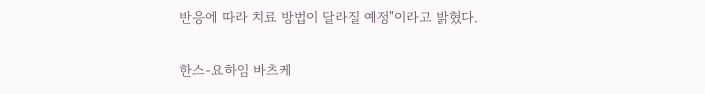반응에 따라 치료 방법이 달라질 예정"이라고 밝혔다.

한스-요하임 바츠케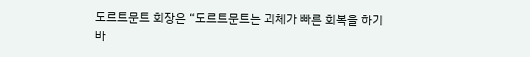도르트문트 회장은 “도르트문트는 괴체가 빠른 회복을 하기 바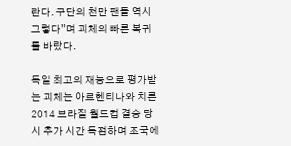란다. 구단의 천만 팬들 역시 그렇다”며 괴체의 빠른 복귀를 바랐다.

독일 최고의 재능으로 평가받는 괴체는 아르헨티나와 치른 2014 브라질 월드컵 결승 당시 추가 시간 득점하며 조국에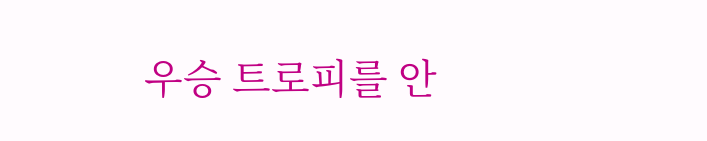우승 트로피를 안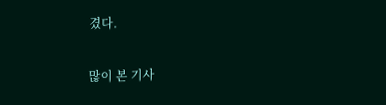겼다.

많이 본 기사